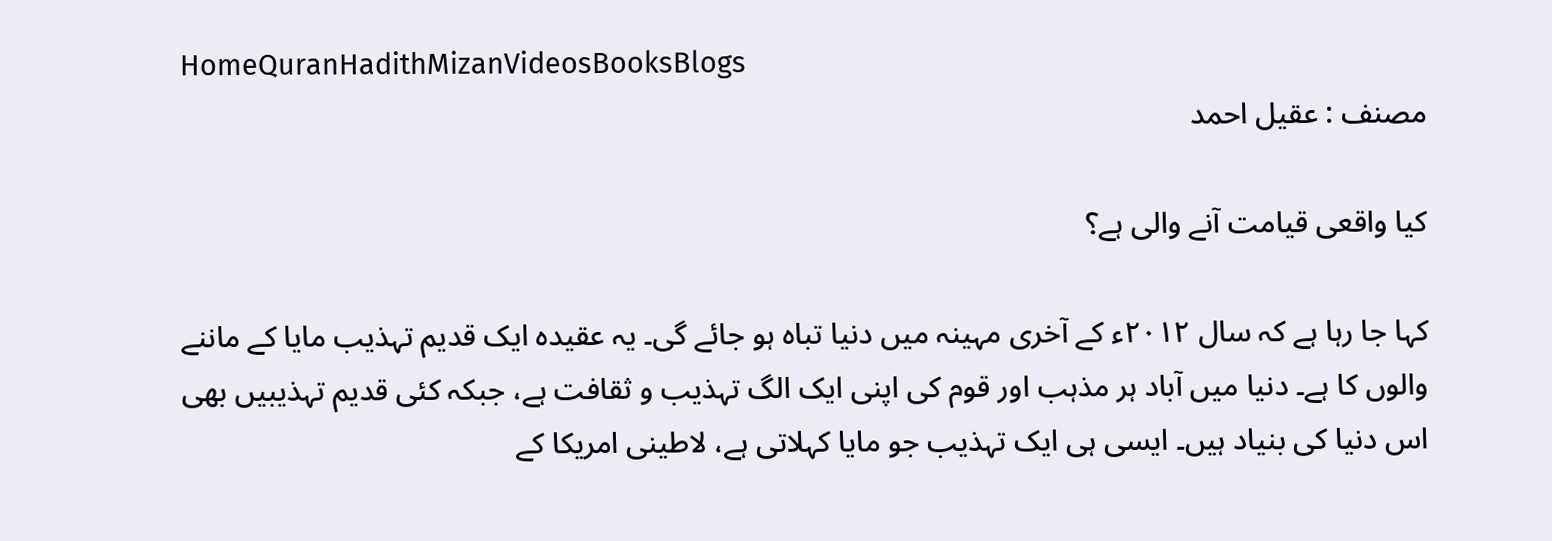HomeQuranHadithMizanVideosBooksBlogs
مصنف : عقیل احمد

کیا واقعی قیامت آنے والی ہے؟

کہا جا رہا ہے کہ سال ۲۰۱۲ء کے آخری مہینہ میں دنیا تباہ ہو جائے گی۔ یہ عقیدہ ایک قدیم تہذیب مایا کے ماننے والوں کا ہے۔ دنیا میں آباد ہر مذہب اور قوم کی اپنی ایک الگ تہذیب و ثقافت ہے، جبکہ کئی قدیم تہذیبیں بھی اس دنیا کی بنیاد ہیں۔ ایسی ہی ایک تہذیب جو مایا کہلاتی ہے، لاطینی امریکا کے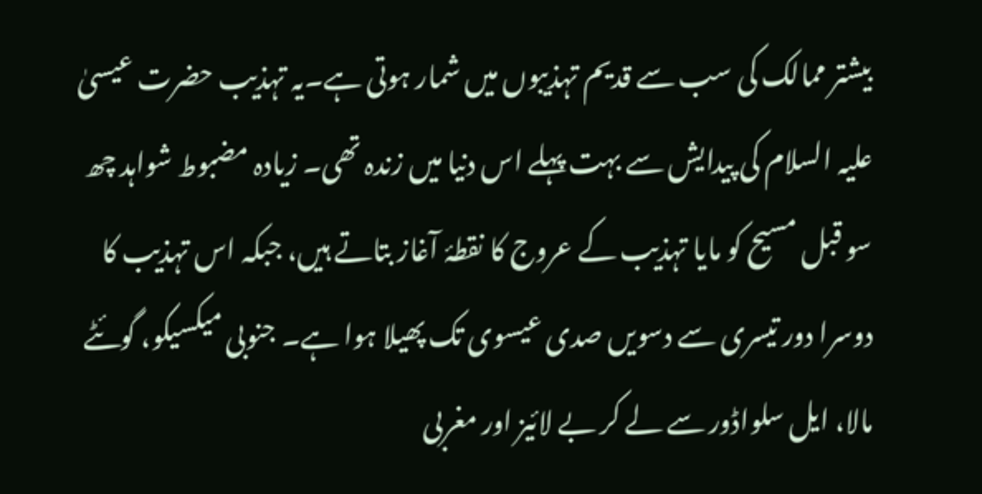بیشتر ممالک کی سب سے قدیم تہذیبوں میں شمار ہوتی ہے۔یہ تہذیب حضرت عیسیٰ علیہ السلام کی پیدایش سے بہت پہلے اس دنیا میں زندہ تھی۔ زیادہ مضبوط شواہد چھ سو قبل مسیح کو مایا تہذیب کے عروج کا نقطۂ آغاز بتاتے ہیں، جبکہ اس تہذیب کا دوسرا دور تیسری سے دسویں صدی عیسوی تک پھیلا ہوا ہے۔ جنوبی میکسیکو، گوئٹے مالا، ایل سلواڈور سے لے کر بے لائیز اور مغربی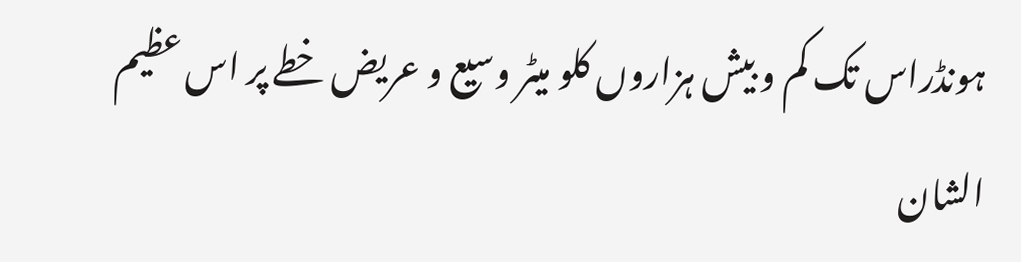ہونڈراس تک کم و بیش ہزاروں کلو میٹر وسیع و عریض خطے پر اس عظیم الشان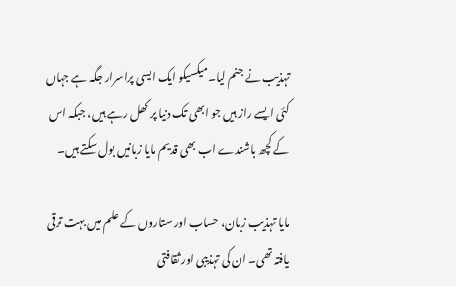تہذیب نے جنم لیا۔میکسیکو ایک ایسی پراسرار جگہ ہے جہاں کئی ایسے راز ہیں جو ابھی تک دنیا پر کھل رہے ہیں، جبکہ اس کے کچھ باشندے اب بھی قدیم مایا زبانیں بول سکتے ہیں۔

مایا تہذیب زبان، حساب اور ستاروں کے علم میں بہت ترقی یافتہ تھی۔ ان کی تہذیبی اور ثقافتی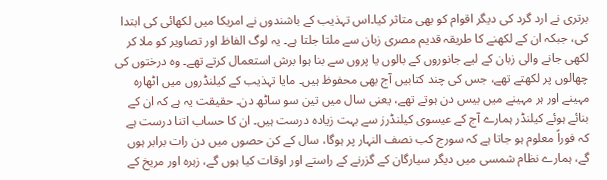برتری نے ارد گرد کی دیگر اقوام کو بھی متاثر کیا۔اس تہذیب کے باشندوں نے امریکا میں لکھائی کی ابتدا کی، جبکہ ان کے لکھنے کا طریقہ قدیم مصری زبان سے ملتا جلتا ہے۔ یہ لوگ الفاظ اور تصاویر کو ملا کر لکھی جانے والی زبان کے لیے جانوروں کے بالوں یا پروں سے بنا ہوا برش استعمال کرتے تھے۔ وہ درختوں کی چھالوں پر لکھتے تھے، جس کی چند کتابیں آج بھی محفوظ ہیں۔ مایا تہذیب کے کیلنڈروں میں اٹھارہ مہینے اور ہر مہینے میں بیس دن ہوتے تھے، یعنی سال میں تین سو ساٹھ دن۔ حقیقت یہ ہے کہ ان کے بنائے ہوئے کیلنڈر ہمارے آج کے عیسوی کیلنڈرز سے بہت زیادہ درست ہیں۔ ان کا حساب اتنا درست ہے کہ فوراً معلوم ہو جاتا ہے کہ سورج کب نصف النہار پر ہوگا، سال کے کن حصوں میں دن رات برابر ہوں گے، ہمارے نظام شمسی میں دیگر سیارگان کے گزرنے کے راستے اور اوقات کیا ہوں گے، زہرہ اور مریخ کے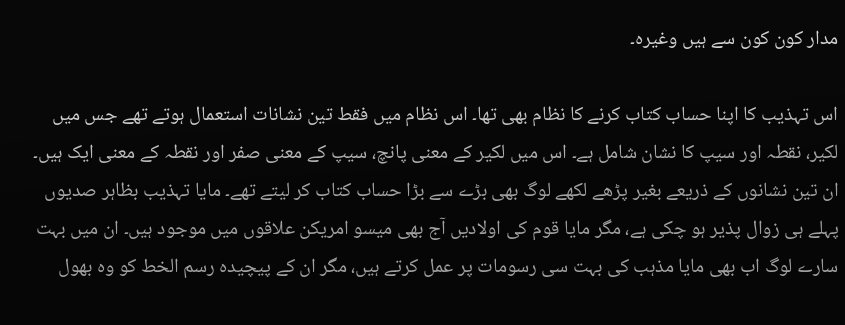مدار کون کون سے ہیں وغیرہ۔

اس تہذیب کا اپنا حساب کتاب کرنے کا نظام بھی تھا۔ اس نظام میں فقط تین نشانات استعمال ہوتے تھے جس میں لکیر، نقطہ اور سیپ کا نشان شامل ہے۔ اس میں لکیر کے معنی پانچ، سیپ کے معنی صفر اور نقطہ کے معنی ایک ہیں۔ ان تین نشانوں کے ذریعے بغیر پڑھے لکھے لوگ بھی بڑے سے بڑا حساب کتاب کر لیتے تھے۔ مایا تہذیب بظاہر صدیوں پہلے ہی زوال پذیر ہو چکی ہے، مگر مایا قوم کی اولادیں آج بھی میسو امریکن علاقوں میں موجود ہیں۔ ان میں بہت سارے لوگ اب بھی مایا مذہب کی بہت سی رسومات پر عمل کرتے ہیں، مگر ان کے پیچیدہ رسم الخط کو وہ بھول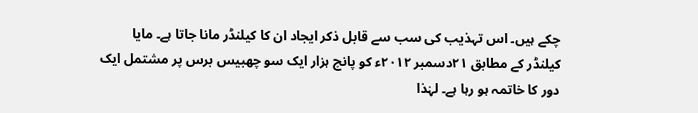چکے ہیں۔ اس تہذیب کی سب سے قابل ذکر ایجاد ان کا کیلنڈر مانا جاتا ہے۔ مایا کیلنڈر کے مطابق ۲۱دسمبر ۲۰۱۲ء کو پانچ ہزار ایک سو چھبیس برس پر مشتمل ایک دور کا خاتمہ ہو رہا ہے۔ لہٰذا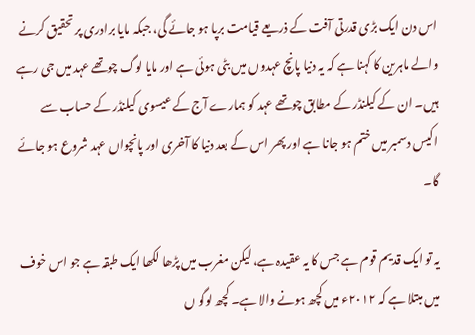اس دن ایک بڑی قدرتی آفت کے ذریعے قیامت برپا ہو جائے گی، جبکہ مایا برادری پر تحقیق کرنے والے ماہرین کا کہنا ہے کہ یہ دنیا پانچ عہدوں میں بٹی ہوئی ہے اور مایا لوگ چوتھے عہد میں جی رہے ہیں۔ ان کے کیلنڈر کے مطابق چوتھے عہد کو ہمارے آج کے عیسوی کیلنڈر کے حساب سے اکیس دسمبر میں ختم ہو جانا ہے اور پھر اس کے بعد دنیا کا آخری اور پانچواں عہد شروع ہو جائے گا۔

یہ تو ایک قدیم قوم ہے جس کا یہ عقیدہ ہے، لیکن مغرب میں پڑھا لکھا ایک طبقہ ہے جو اس خوف میں مبتلا ہے کہ ۲۰۱۲ء میں کچھ ہونے والا ہے۔ کچھ لوگو ں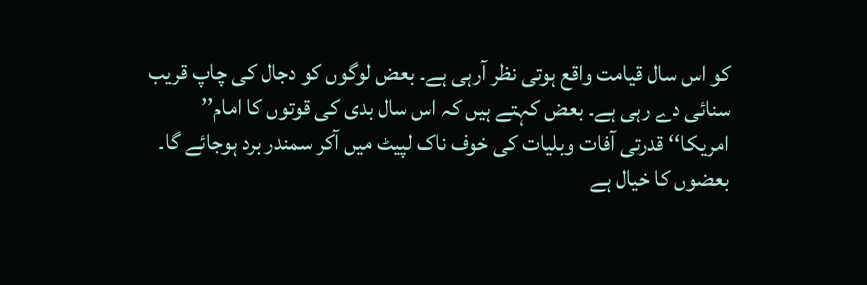کو اس سال قیامت واقع ہوتی نظر آرہی ہے۔ بعض لوگوں کو دجال کی چاپ قریب سنائی دے رہی ہے۔ بعض کہتے ہیں کہ اس سال بدی کی قوتوں کا امام’’ امریکا‘‘ قدرتی آفات وبلیات کی خوف ناک لپیٹ میں آکر سمندر برد ہوجائے گا۔ بعضوں کا خیال ہے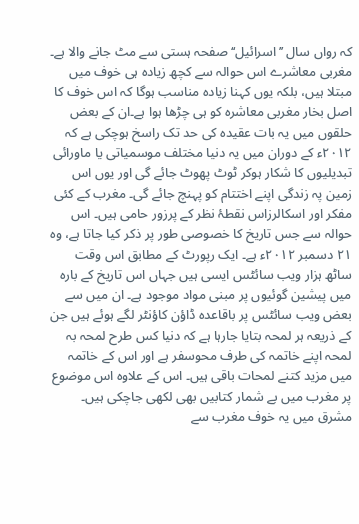کہ رواں سال ’’اسرائیل‘‘ صفحہ ہستی سے مٹ جانے والا ہے۔ مغربی معاشرے اس حوالہ سے کچھ زیادہ ہی خوف میں مبتلا ہیں، بلکہ یوں کہنا زیادہ مناسب ہوگا کہ اس خوف کا اصل بخار مغربی معاشرہ کو ہی چڑھا ہوا ہے۔ان کے بعض حلقوں میں یہ بات عقیدہ کی حد تک راسخ ہوچکی ہے کہ ۲۰۱۲ء کے دوران میں یہ دنیا مختلف موسمیاتی یا ماورائی تبدیلیوں کا شکار ہوکر ٹوٹ پھوٹ جائے گی اور یوں اس زمین پہ زندگی اپنے اختتام کو پہنچ جائے گی۔ مغرب کے کئی مفکر اور اسکالرزاس نقطۂ نظر کے پرزور حامی ہیں۔ اس حوالہ سے جس تاریخ کا خصوصی طور پر ذکر کیا جاتا ہے، وہ ۲۱ دسمبر ۲۰۱۲ء ہے۔ ایک رپورٹ کے مطابق اس وقت ساٹھ ہزار ویب سائٹس ایسی ہیں جہاں اس تاریخ کے بارہ میں پیشین گوئیوں پر مبنی مواد موجود ہے۔ ان میں سے بعض ویب سائٹس پر باقاعدہ ڈاؤن کاؤنٹر لگے ہوئے ہیں جن کے ذریعہ ہر لمحہ بتایا جارہا ہے کہ دنیا کس طرح لمحہ بہ لمحہ اپنے خاتمہ کی طرف محوسفر ہے اور اس کے خاتمہ میں مزید کتنے لمحات باقی ہیں۔ اس کے علاوہ اس موضوع پر مغرب میں بے شمار کتابیں بھی لکھی جاچکی ہیں۔ مشرق میں یہ خوف مغرب سے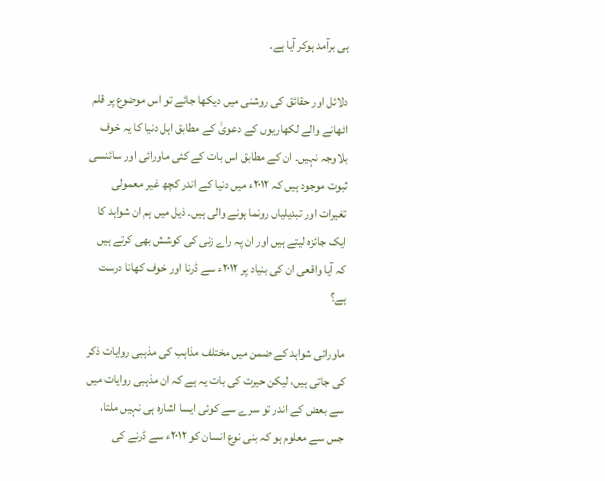ہی برآمد ہوکر آیا ہے۔

دلائل اور حقائق کی روشنی میں دیکھا جائے تو اس موضوع پر قلم اٹھانے والے لکھاریوں کے دعویٰ کے مطابق اہل دنیا کا یہ خوف بلاوجہ نہیں۔ ان کے مطابق اس بات کے کئی ماورائی اور سائنسی ثبوت موجود ہیں کہ ۲۰۱۲ء میں دنیا کے اندر کچھ غیر معمولی تغیرات اور تبدیلیاں رونما ہونے والی ہیں۔ ذیل میں ہم ان شواہد کا ایک جائزہ لیتے ہیں اور ان پہ راے زنی کی کوشش بھی کرتے ہیں کہ آیا واقعی ان کی بنیاد پر ۲۰۱۲ء سے ڈرنا اور خوف کھانا درست ہے؟

ماورائی شواہد کے ضمن میں مختلف مذاہب کی مذہبی روایات ذکر کی جاتی ہیں، لیکن حیرت کی بات یہ ہے کہ ان مذہبی روایات میں سے بعض کے اندر تو سرے سے کوئی ایسا اشارہ ہی نہیں ملتا، جس سے معلوم ہو کہ بنی نوع انسان کو ۲۰۱۲ء سے ڈرنے کی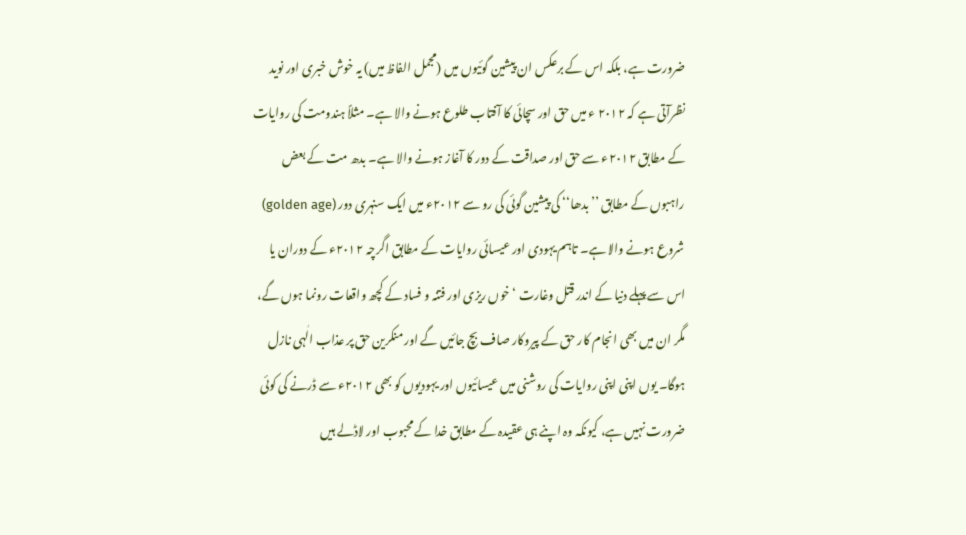ضرورت ہے، بلکہ اس کے برعکس ان پیشین گوئیوں میں (مجمل الفاظ میں) یہ خوش خبری اور نوید نظرآتی ہے کہ ۲۰۱۲ ء میں حق اور سچائی کا آفتاب طلوع ہونے والا ہے۔ مثلاً ہندومت کی روایات کے مطابق ۲۰۱۲ء سے حق اور صداقت کے دور کا آغاز ہونے والا ہے۔ بدھ مت کے بعض راہبوں کے مطابق ’’بدھا‘‘ کی پیشین گوئی کی رو سے ۲۰۱۲ء میں ایک سنہری دور (golden age) شروع ہونے والا ہے۔ تاہم یہودی اور عیسائی روایات کے مطابق اگرچہ ۲۰۱۲ء کے دوران یا اس سے پہلے دنیا کے اندر قتل وغارت ‘ خوں ریزی اور فتنہ و فساد کے کچھ واقعات رونما ہوں گے، مگر ان میں بھی انجام کار حق کے پیروکار صاف بچ جائیں گے اور منکرین حق پر عذاب الٰہی نازل ہوگا۔ یوں اپنی اپنی روایات کی روشنی میں عیسائیوں اور یہودیوں کو بھی ۲۰۱۲ء سے ڈرنے کی کوئی ضرورت نہیں ہے، کیونکہ وہ اپنے ہی عقیدہ کے مطابق خدا کے محبوب اور لاڈلے ہیں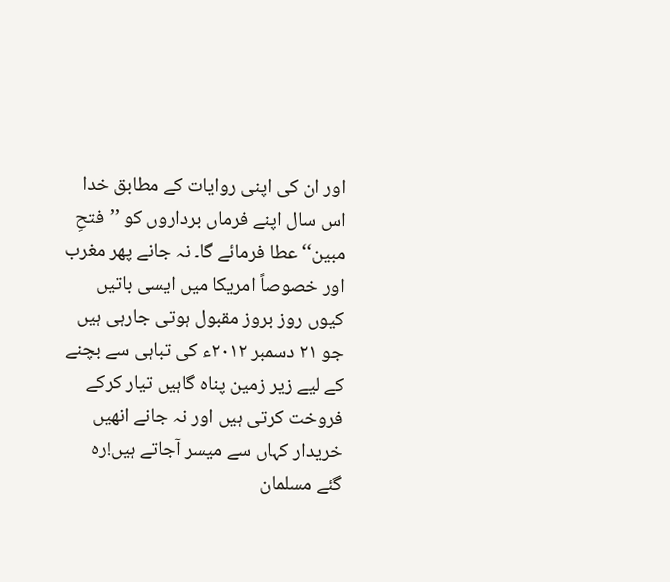اور ان کی اپنی روایات کے مطابق خدا اس سال اپنے فرماں برداروں کو ’’فتحِ مبین‘‘ عطا فرمائے گا۔ نہ جانے پھر مغرب اور خصوصاً امریکا میں ایسی باتیں کیوں روز بروز مقبول ہوتی جارہی ہیں جو ۲۱ دسمبر ۲۰۱۲ء کی تباہی سے بچنے کے لیے زیر زمین پناہ گاہیں تیار کرکے فروخت کرتی ہیں اور نہ جانے انھیں خریدار کہاں سے میسر آجاتے ہیں!رہ گئے مسلمان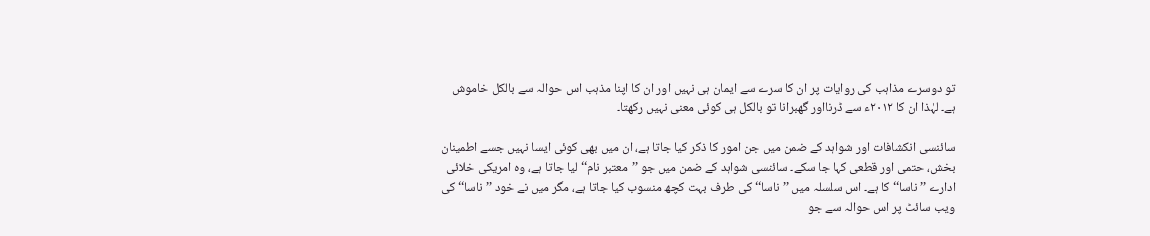تو دوسرے مذاہب کی روایات پر ان کا سرے سے ایمان ہی نہیں اور ان کا اپنا مذہب اس حوالہ سے بالکل خاموش ہے۔ لہٰذا ان کا ۲۰۱۲ء سے ڈرنااور گھبرانا تو بالکل ہی کوئی معنی نہیں رکھتا۔

سائنسی انکشافات اور شواہد کے ضمن میں جن امور کا ذکر کیا جاتا ہے، ان میں بھی کوئی ایسا نہیں جسے اطمینان بخش، حتمی اور قطعی کہا جا سکے۔ سائنسی شواہد کے ضمن میں جو ’’معتبر نام‘‘ لیا جاتا ہے، وہ امریکی خلائی ادارے ’’ناسا‘‘ کا ہے۔ اس سلسلہ میں ’’ناسا‘‘ کی طرف بہت کچھ منسوب کیا جاتا ہے، مگر میں نے خود ’’ناسا‘‘ کی ویب سائٹ پر اس حوالہ سے جو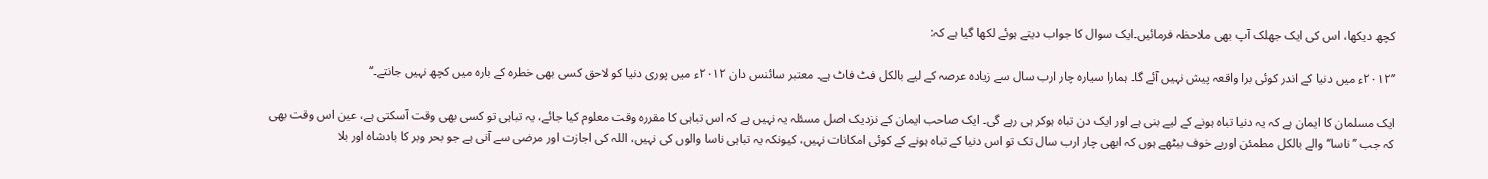کچھ دیکھا، اس کی ایک جھلک آپ بھی ملاحظہ فرمائیں۔ایک سوال کا جواب دیتے ہوئے لکھا گیا ہے کہ:

’’۲۰۱۲ء میں دنیا کے اندر کوئی برا واقعہ پیش نہیں آئے گا۔ ہمارا سیارہ چار ارب سال سے زیادہ عرصہ کے لیے بالکل فٹ فاٹ ہے۔ معتبر سائنس دان ۲۰۱۲ء میں پوری دنیا کو لاحق کسی بھی خطرہ کے بارہ میں کچھ نہیں جانتے۔‘‘

ایک مسلمان کا ایمان ہے کہ یہ دنیا تباہ ہونے کے لیے بنی ہے اور ایک دن تباہ ہوکر ہی رہے گی۔ ایک صاحب ایمان کے نزدیک اصل مسئلہ یہ نہیں ہے کہ اس تباہی کا مقررہ وقت معلوم کیا جائے، یہ تباہی تو کسی بھی وقت آسکتی ہے، عین اس وقت بھی کہ جب ’’ناسا‘‘ والے بالکل مطمئن اوربے خوف بیٹھے ہوں کہ ابھی چار ارب سال تک تو اس دنیا کے تباہ ہونے کے کوئی امکانات نہیں، کیونکہ یہ تباہی ناسا والوں کی نہیں، اللہ کی اجازت اور مرضی سے آنی ہے جو بحر وبر کا بادشاہ اور بلا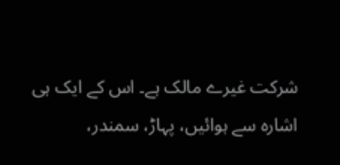شرکت غیرے مالک ہے۔ اس کے ایک ہی اشارہ سے ہوائیں، پہاڑ، سمندر،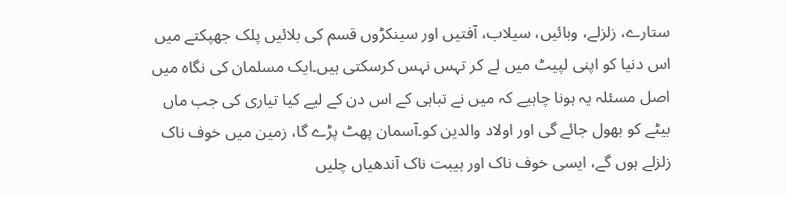ستارے، زلزلے، وبائیں، سیلاب، آفتیں اور سینکڑوں قسم کی بلائیں پلک جھپکتے میں اس دنیا کو اپنی لپیٹ میں لے کر تہس نہس کرسکتی ہیں۔ایک مسلمان کی نگاہ میں اصل مسئلہ یہ ہونا چاہیے کہ میں نے تباہی کے اس دن کے لیے کیا تیاری کی جب ماں بیٹے کو بھول جائے گی اور اولاد والدین کو۔آسمان پھٹ پڑے گا، زمین میں خوف ناک زلزلے ہوں گے، ایسی خوف ناک اور ہیبت ناک آندھیاں چلیں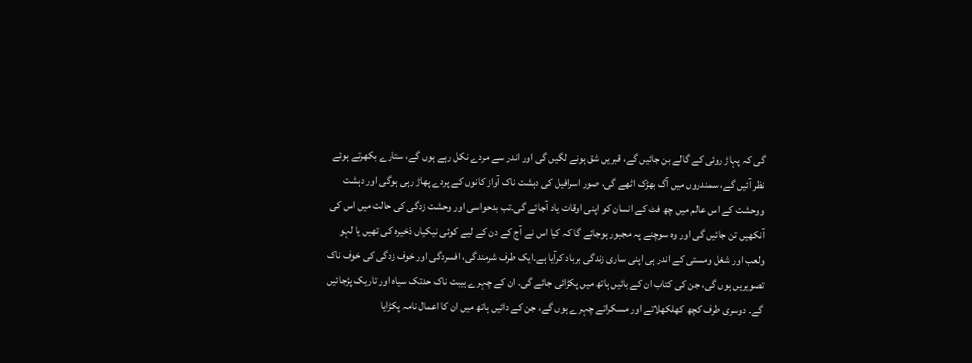گی کہ پہاڑ روئی کے گالے بن جائیں گے، قبریں شق ہونے لگیں گی اور اندر سے مردے نکل رہے ہوں گے، ستارے بکھرتے ہوئے نظر آئیں گے، سمندروں میں آگ بھڑک اٹھے گی، صور اسرافیل کی دہشت ناک آواز کانوں کے پردے پھاڑ رہی ہوگی اور دہشت ووحشت کے اس عالم میں چھ فٹ کے انسان کو اپنی اوقات یاد آجائے گی۔تب بدحواسی اور وحشت زدگی کی حالت میں اس کی آنکھیں تن جائیں گی اور وہ سوچنے پہ مجبور ہوجائے گا کہ کیا اس نے آج کے دن کے لیے کوئی نیکیاں ذخیرہ کی تھیں یا لہو ولعب اور شغل ومستی کے اندر ہی اپنی ساری زندگی برباد کرآیا ہے۔ایک طرف شرمندگی، افسردگی اور خوف زدگی کی خوف ناک تصویریں ہوں گی، جن کی کتاب ان کے بائیں ہاتھ میں پکڑائی جائے گی۔ ان کے چہرے ہیبت ناک حدتک سیاہ اور تاریک پڑجائیں گے۔ دوسری طرف کچھ کھلکھلاتے اور مسکراتے چہرے ہوں گے، جن کے دائیں ہاتھ میں ان کا اعمال نامہ پکڑایا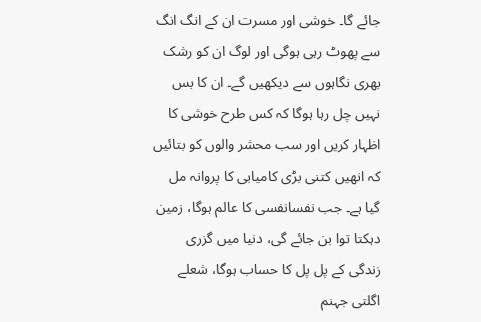جائے گا۔ خوشی اور مسرت ان کے انگ انگ سے پھوٹ رہی ہوگی اور لوگ ان کو رشک بھری نگاہوں سے دیکھیں گے۔ ان کا بس نہیں چل رہا ہوگا کہ کس طرح خوشی کا اظہار کریں اور سب محشر والوں کو بتائیں کہ انھیں کتنی بڑی کامیابی کا پروانہ مل گیا ہے۔ جب نفسانفسی کا عالم ہوگا، زمین دہکتا توا بن جائے گی، دنیا میں گزری زندگی کے پل پل کا حساب ہوگا، شعلے اگلتی جہنم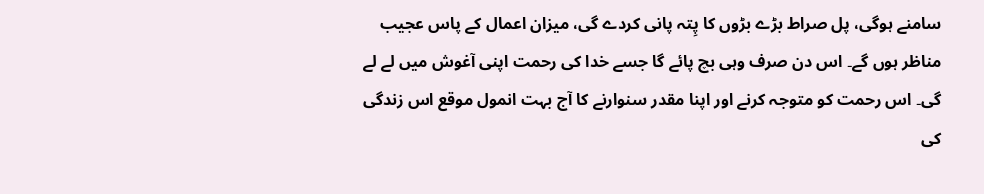سامنے ہوگی، پل صراط بڑے بڑوں کا پِتہ پانی کردے گی، میزان اعمال کے پاس عجیب مناظر ہوں گے۔ اس دن صرف وہی بچ پائے گا جسے خدا کی رحمت اپنی آغوش میں لے لے گی۔ اس رحمت کو متوجہ کرنے اور اپنا مقدر سنوارنے کا آج بہت انمول موقع اس زندگی کی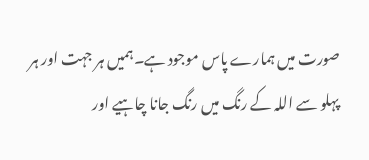صورت میں ہمارے پاس موجود ہے۔ہمیں ہر جہت اور ہر پہلو سے اللہ کے رنگ میں رنگ جانا چاہیے اور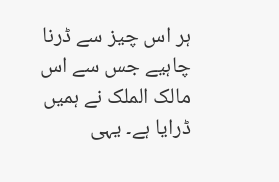ہر اس چیز سے ڈرنا چاہیے جس سے اس مالک الملک نے ہمیں ڈرایا ہے۔ یہی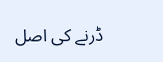ڈرنے کی اصل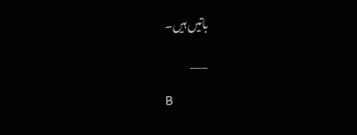باتیں ہیں۔

___

B